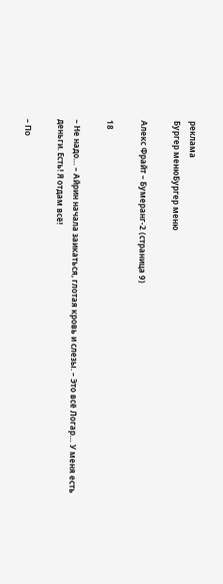реклама
Бургер менюБургер меню

Алекс Фрайт – Бумеранг-2 (страница 9)

18

– Не надо… – Айрин начала заикаться, глотая кровь и слезы. – Это всё Логар… У меня есть деньги. Есть! Я отдам всё!

– По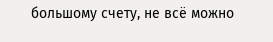большому счету, не всё можно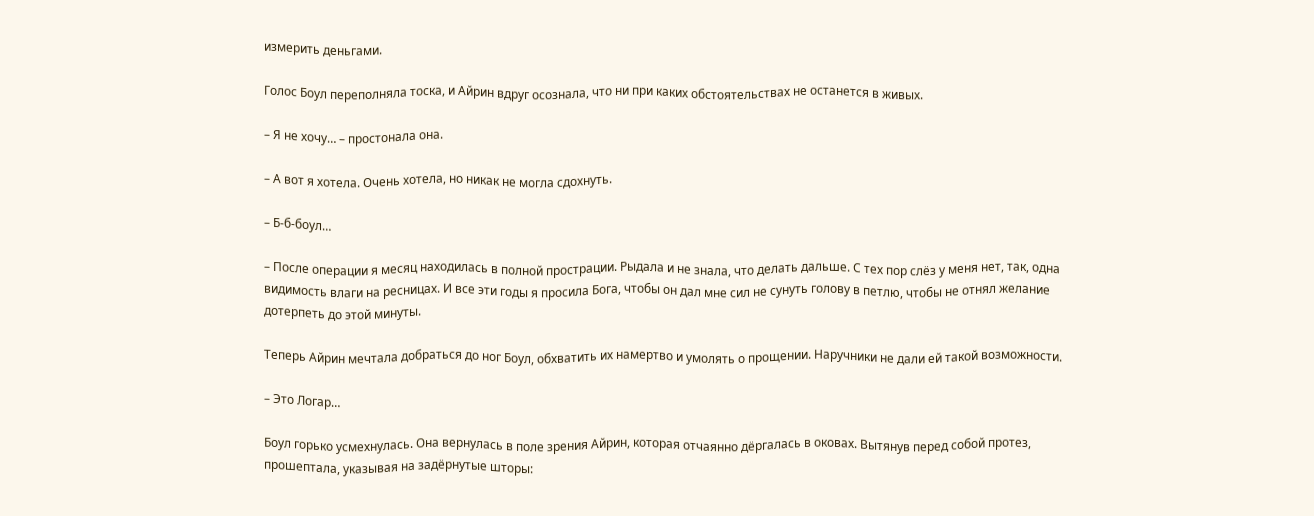измерить деньгами.

Голос Боул переполняла тоска, и Айрин вдруг осознала, что ни при каких обстоятельствах не останется в живых.

– Я не хочу… – простонала она.

– А вот я хотела. Очень хотела, но никак не могла сдохнуть.

– Б-б-боул…

– После операции я месяц находилась в полной прострации. Рыдала и не знала, что делать дальше. С тех пор слёз у меня нет, так, одна видимость влаги на ресницах. И все эти годы я просила Бога, чтобы он дал мне сил не сунуть голову в петлю, чтобы не отнял желание дотерпеть до этой минуты.

Теперь Айрин мечтала добраться до ног Боул, обхватить их намертво и умолять о прощении. Наручники не дали ей такой возможности.

– Это Логар…

Боул горько усмехнулась. Она вернулась в поле зрения Айрин, которая отчаянно дёргалась в оковах. Вытянув перед собой протез, прошептала, указывая на задёрнутые шторы: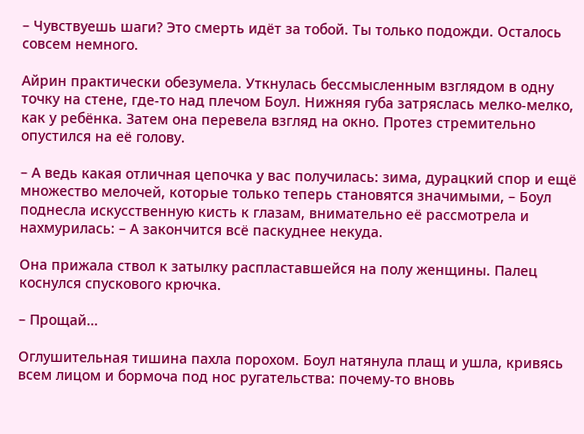– Чувствуешь шаги? Это смерть идёт за тобой. Ты только подожди. Осталось совсем немного.

Айрин практически обезумела. Уткнулась бессмысленным взглядом в одну точку на стене, где-то над плечом Боул. Нижняя губа затряслась мелко-мелко, как у ребёнка. Затем она перевела взгляд на окно. Протез стремительно опустился на её голову.

– А ведь какая отличная цепочка у вас получилась: зима, дурацкий спор и ещё множество мелочей, которые только теперь становятся значимыми, – Боул поднесла искусственную кисть к глазам, внимательно её рассмотрела и нахмурилась: – А закончится всё паскуднее некуда.

Она прижала ствол к затылку распластавшейся на полу женщины. Палец коснулся спускового крючка.

– Прощай…

Оглушительная тишина пахла порохом. Боул натянула плащ и ушла, кривясь всем лицом и бормоча под нос ругательства: почему-то вновь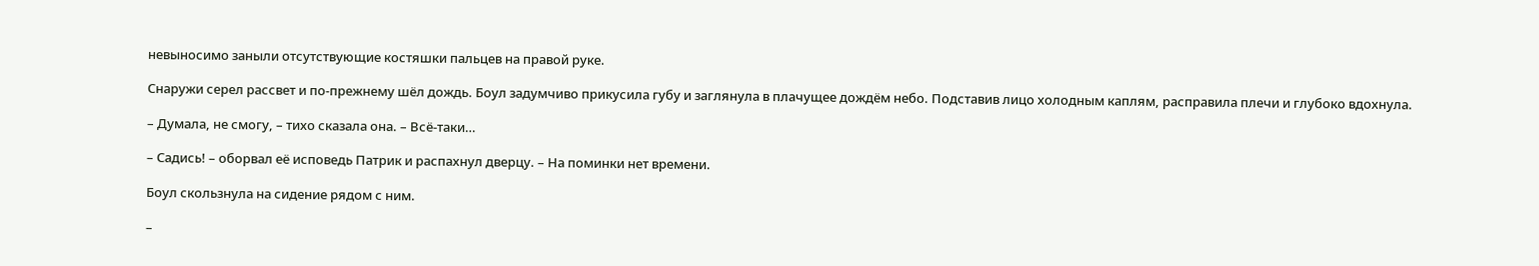невыносимо заныли отсутствующие костяшки пальцев на правой руке.

Снаружи серел рассвет и по-прежнему шёл дождь. Боул задумчиво прикусила губу и заглянула в плачущее дождём небо. Подставив лицо холодным каплям, расправила плечи и глубоко вдохнула.

– Думала, не смогу, – тихо сказала она. – Всё-таки…

– Садись! – оборвал её исповедь Патрик и распахнул дверцу. – На поминки нет времени.

Боул скользнула на сидение рядом с ним.

–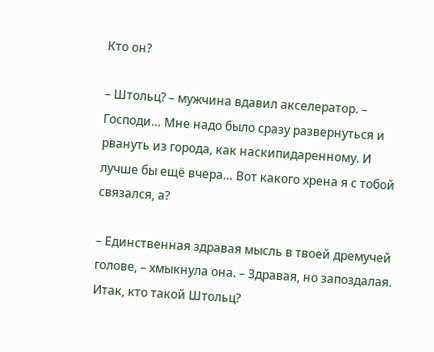Кто он?

– Штольц? – мужчина вдавил акселератор. – Господи… Мне надо было сразу развернуться и рвануть из города, как наскипидаренному. И лучше бы ещё вчера… Вот какого хрена я с тобой связался, а?

– Единственная здравая мысль в твоей дремучей голове, – хмыкнула она. – Здравая, но запоздалая. Итак, кто такой Штольц?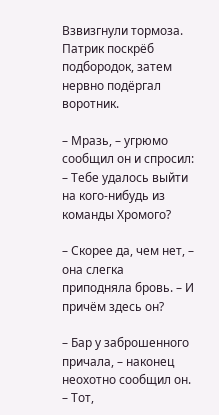Взвизгнули тормоза. Патрик поскрёб подбородок, затем нервно подёргал воротник.

– Мразь, – угрюмо сообщил он и спросил: – Тебе удалось выйти на кого-нибудь из команды Хромого?

– Скорее да, чем нет, – она слегка приподняла бровь. – И причём здесь он?

– Бар у заброшенного причала, – наконец неохотно сообщил он. – Тот,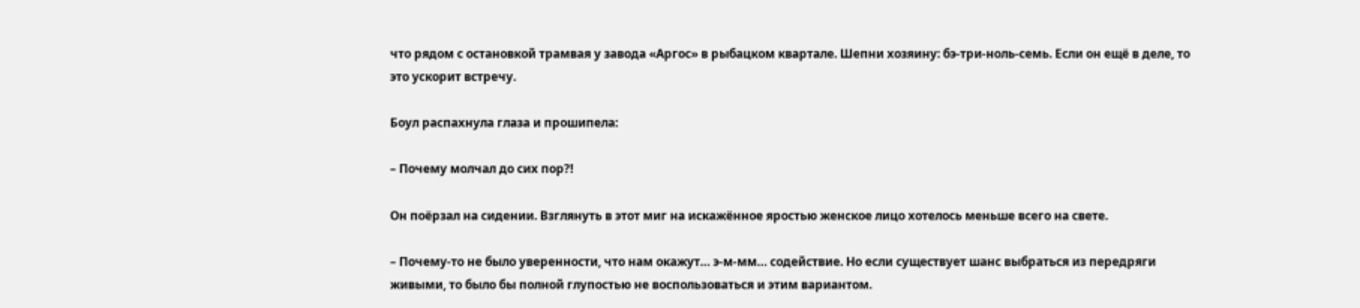что рядом с остановкой трамвая у завода «Аргос» в рыбацком квартале. Шепни хозяину: бэ-три-ноль-семь. Если он ещё в деле, то это ускорит встречу.

Боул распахнула глаза и прошипела:

– Почему молчал до сих пор?!

Он поёрзал на сидении. Взглянуть в этот миг на искажённое яростью женское лицо хотелось меньше всего на свете.

– Почему-то не было уверенности, что нам окажут… э-м-мм… содействие. Но если существует шанс выбраться из передряги живыми, то было бы полной глупостью не воспользоваться и этим вариантом.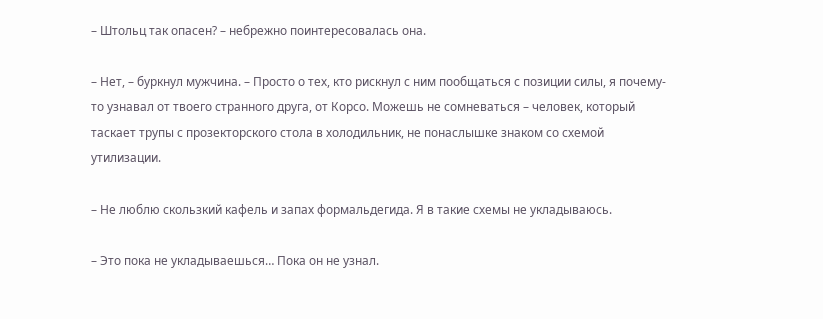– Штольц так опасен? – небрежно поинтересовалась она.

– Нет, – буркнул мужчина. – Просто о тех, кто рискнул с ним пообщаться с позиции силы, я почему-то узнавал от твоего странного друга, от Корсо. Можешь не сомневаться – человек, который таскает трупы с прозекторского стола в холодильник, не понаслышке знаком со схемой утилизации.

– Не люблю скользкий кафель и запах формальдегида. Я в такие схемы не укладываюсь.

– Это пока не укладываешься… Пока он не узнал.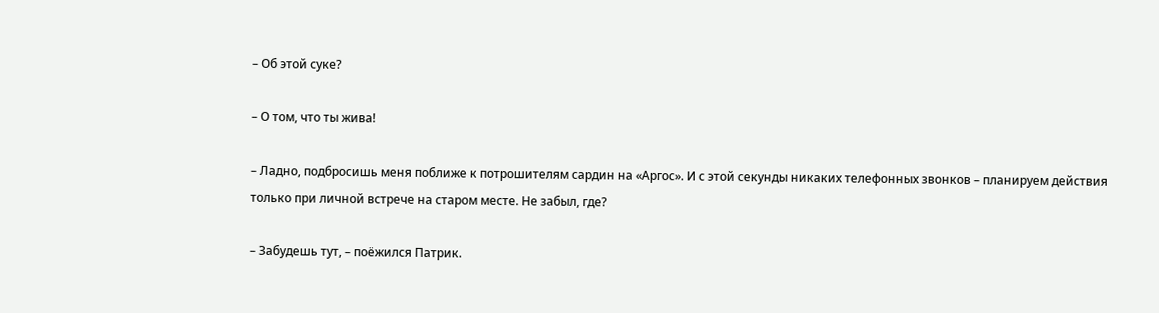– Об этой суке?

– О том, что ты жива!

– Ладно, подбросишь меня поближе к потрошителям сардин на «Аргос». И с этой секунды никаких телефонных звонков – планируем действия только при личной встрече на старом месте. Не забыл, где?

– Забудешь тут, – поёжился Патрик.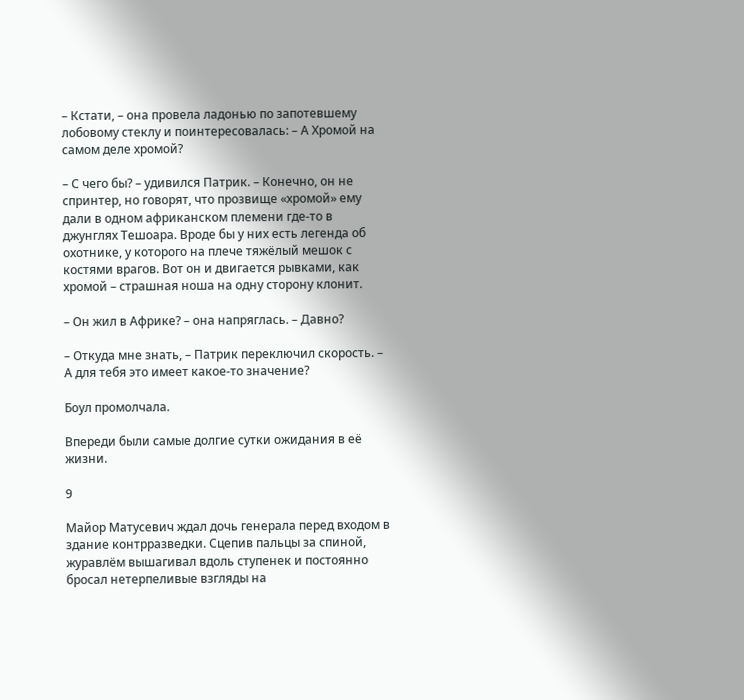– Кстати, – она провела ладонью по запотевшему лобовому стеклу и поинтересовалась: – А Хромой на самом деле хромой?

– С чего бы? – удивился Патрик. – Конечно, он не спринтер, но говорят, что прозвище «хромой» ему дали в одном африканском племени где-то в джунглях Тешоара. Вроде бы у них есть легенда об охотнике, у которого на плече тяжёлый мешок с костями врагов. Вот он и двигается рывками, как хромой – страшная ноша на одну сторону клонит.

– Он жил в Африке? – она напряглась. – Давно?

– Откуда мне знать, – Патрик переключил скорость. – А для тебя это имеет какое-то значение?

Боул промолчала.

Впереди были самые долгие сутки ожидания в её жизни.

9

Майор Матусевич ждал дочь генерала перед входом в здание контрразведки. Сцепив пальцы за спиной, журавлём вышагивал вдоль ступенек и постоянно бросал нетерпеливые взгляды на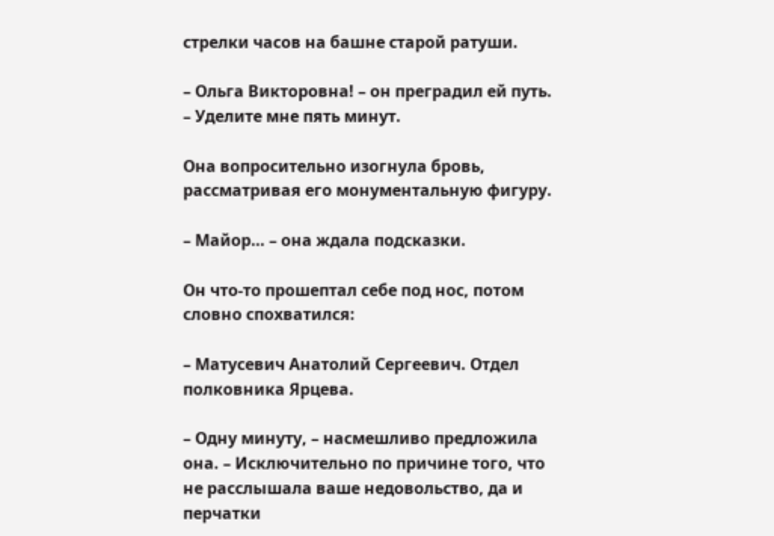стрелки часов на башне старой ратуши.

– Ольга Викторовна! – он преградил ей путь. – Уделите мне пять минут.

Она вопросительно изогнула бровь, рассматривая его монументальную фигуру.

– Майор… – она ждала подсказки.

Он что-то прошептал себе под нос, потом словно спохватился:

– Матусевич Анатолий Сергеевич. Отдел полковника Ярцева.

– Одну минуту, – насмешливо предложила она. – Исключительно по причине того, что не расслышала ваше недовольство, да и перчатки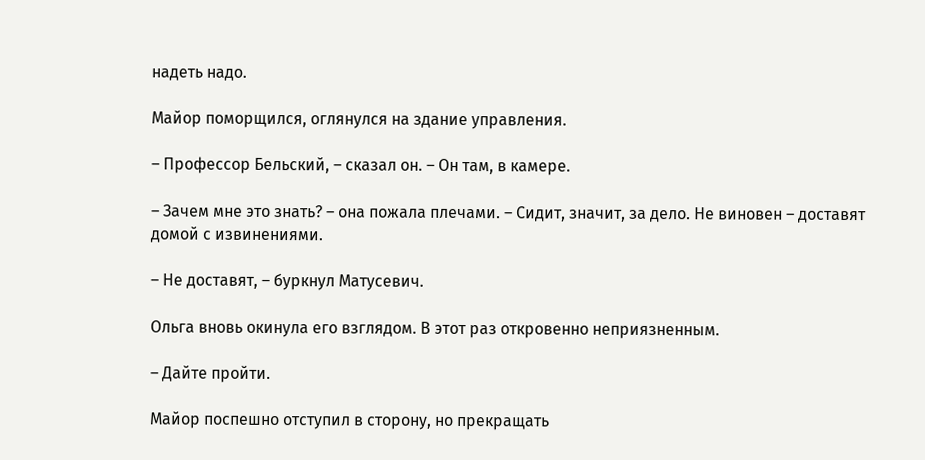надеть надо.

Майор поморщился, оглянулся на здание управления.

– Профессор Бельский, – сказал он. – Он там, в камере.

– Зачем мне это знать? – она пожала плечами. – Сидит, значит, за дело. Не виновен – доставят домой с извинениями.

– Не доставят, – буркнул Матусевич.

Ольга вновь окинула его взглядом. В этот раз откровенно неприязненным.

– Дайте пройти.

Майор поспешно отступил в сторону, но прекращать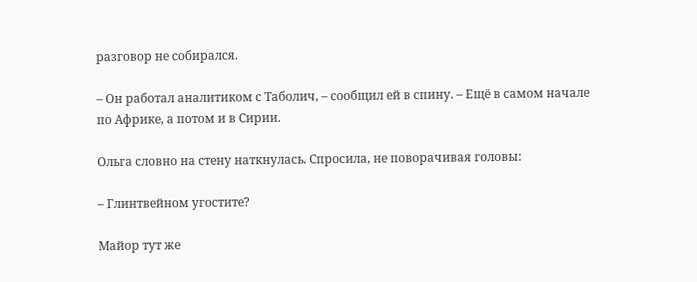разговор не собирался.

– Он работал аналитиком с Таболич, – сообщил ей в спину. – Ещё в самом начале по Африке, а потом и в Сирии.

Ольга словно на стену наткнулась. Спросила, не поворачивая головы:

– Глинтвейном угостите?

Майор тут же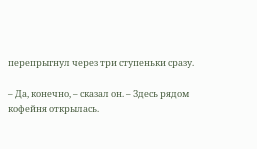перепрыгнул через три ступеньки сразу.

– Да, конечно, – сказал он. – Здесь рядом кофейня открылась.